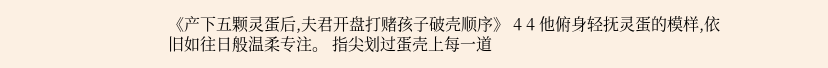《产下五颗灵蛋后,夫君开盘打赌孩子破壳顺序》 4 4 他俯身轻抚灵蛋的模样,依旧如往日般温柔专注。 指尖划过蛋壳上每一道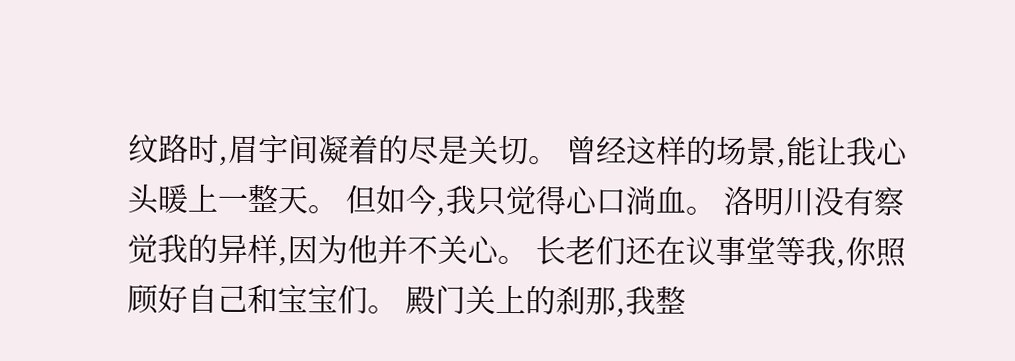纹路时,眉宇间凝着的尽是关切。 曾经这样的场景,能让我心头暖上一整天。 但如今,我只觉得心口淌血。 洛明川没有察觉我的异样,因为他并不关心。 长老们还在议事堂等我,你照顾好自己和宝宝们。 殿门关上的刹那,我整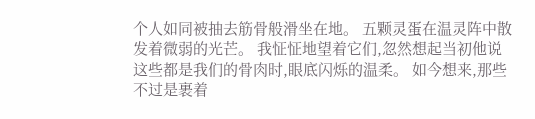个人如同被抽去筋骨般滑坐在地。 五颗灵蛋在温灵阵中散发着微弱的光芒。 我怔怔地望着它们,忽然想起当初他说这些都是我们的骨肉时,眼底闪烁的温柔。 如今想来,那些不过是裹着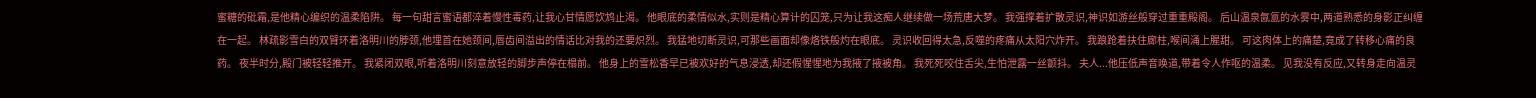蜜糖的砒霜,是他精心编织的温柔陷阱。 每一句甜言蜜语都淬着慢性毒药,让我心甘情愿饮鸩止渴。 他眼底的柔情似水,实则是精心算计的囚笼,只为让我这痴人继续做一场荒唐大梦。 我强撑着扩散灵识,神识如游丝般穿过重重殿阁。 后山温泉氤氲的水雾中,两道熟悉的身影正纠缠在一起。 林疏影雪白的双臂环着洛明川的脖颈,他埋首在她颈间,唇齿间溢出的情话比对我的还要炽烈。 我猛地切断灵识,可那些画面却像烙铁般灼在眼底。 灵识收回得太急,反噬的疼痛从太阳穴炸开。 我踉跄着扶住廊柱,喉间涌上腥甜。 可这肉体上的痛楚,竟成了转移心痛的良药。 夜半时分,殿门被轻轻推开。 我紧闭双眼,听着洛明川刻意放轻的脚步声停在榻前。 他身上的雪松香早已被欢好的气息浸透,却还假惺惺地为我掖了掖被角。 我死死咬住舌尖,生怕泄露一丝颤抖。 夫人...他压低声音唤道,带着令人作呕的温柔。 见我没有反应,又转身走向温灵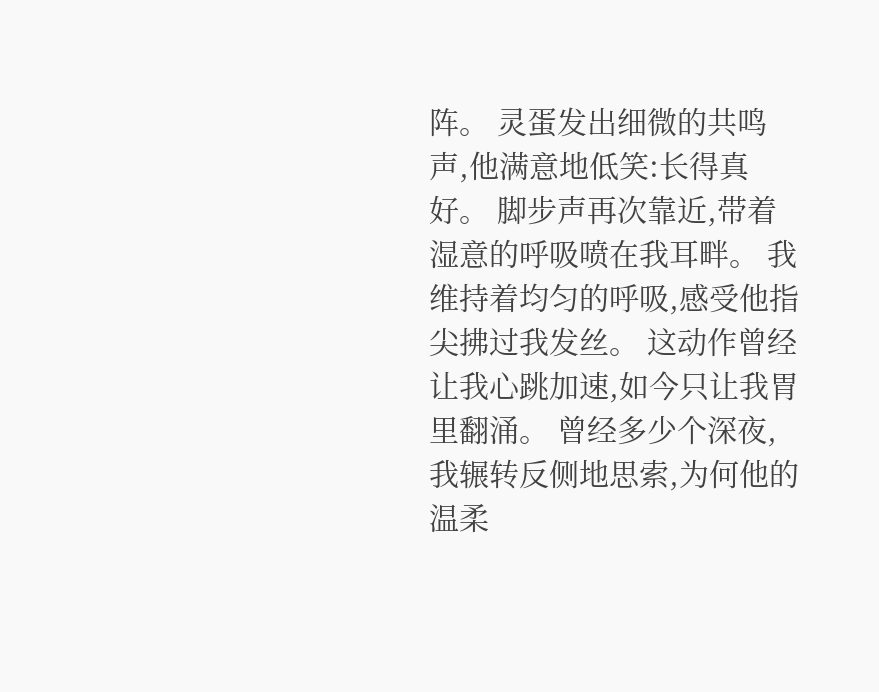阵。 灵蛋发出细微的共鸣声,他满意地低笑:长得真好。 脚步声再次靠近,带着湿意的呼吸喷在我耳畔。 我维持着均匀的呼吸,感受他指尖拂过我发丝。 这动作曾经让我心跳加速,如今只让我胃里翻涌。 曾经多少个深夜,我辗转反侧地思索,为何他的温柔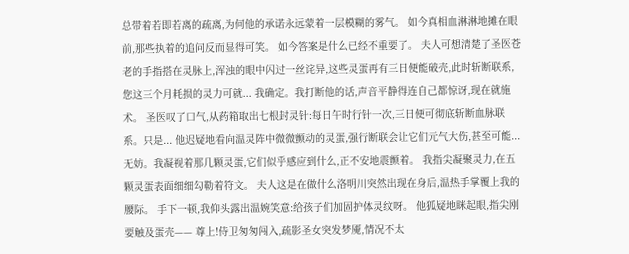总带着若即若离的疏离,为何他的承诺永远蒙着一层模糊的雾气。 如今真相血淋淋地摊在眼前,那些执着的追问反而显得可笑。 如今答案是什么已经不重要了。 夫人可想清楚了圣医苍老的手指搭在灵脉上,浑浊的眼中闪过一丝诧异,这些灵蛋再有三日便能破壳,此时斩断联系,您这三个月耗损的灵力可就... 我确定。我打断他的话,声音平静得连自己都惊讶,现在就施术。 圣医叹了口气,从药箱取出七根封灵针:每日午时行针一次,三日便可彻底斩断血脉联系。只是... 他迟疑地看向温灵阵中微微颤动的灵蛋,强行断联会让它们元气大伤,甚至可能... 无妨。我凝视着那几颗灵蛋,它们似乎感应到什么,正不安地震颤着。 我指尖凝聚灵力,在五颗灵蛋表面细细勾勒着符文。 夫人这是在做什么洛明川突然出现在身后,温热手掌覆上我的腰际。 手下一顿,我仰头露出温婉笑意:给孩子们加固护体灵纹呀。 他狐疑地眯起眼,指尖刚要触及蛋壳—— 尊上!侍卫匆匆闯入,疏影圣女突发梦魇,情况不太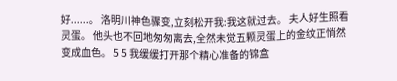好......。 洛明川神色骤变,立刻松开我:我这就过去。 夫人好生照看灵蛋。 他头也不回地匆匆离去,全然未觉五颗灵蛋上的金纹正悄然变成血色。 5 5 我缓缓打开那个精心准备的锦盒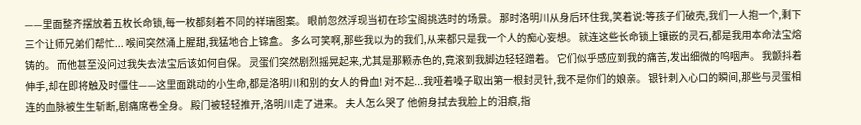——里面整齐摆放着五枚长命锁,每一枚都刻着不同的祥瑞图案。 眼前忽然浮现当初在珍宝阁挑选时的场景。 那时洛明川从身后环住我,笑着说:等孩子们破壳,我们一人抱一个,剩下三个让师兄弟们帮忙... 喉间突然涌上腥甜,我猛地合上锦盒。 多么可笑啊,那些我以为的我们,从来都只是我一个人的痴心妄想。 就连这些长命锁上镶嵌的灵石,都是我用本命法宝熔铸的。 而他甚至没问过我失去法宝后该如何自保。 灵蛋们突然剧烈摇晃起来,尤其是那颗赤色的,竟滚到我脚边轻轻蹭着。 它们似乎感应到我的痛苦,发出细微的呜咽声。 我颤抖着伸手,却在即将触及时僵住——这里面跳动的小生命,都是洛明川和别的女人的骨血! 对不起...我哑着嗓子取出第一根封灵针,我不是你们的娘亲。 银针刺入心口的瞬间,那些与灵蛋相连的血脉被生生斩断,剧痛席卷全身。 殿门被轻轻推开,洛明川走了进来。 夫人怎么哭了 他俯身拭去我脸上的泪痕,指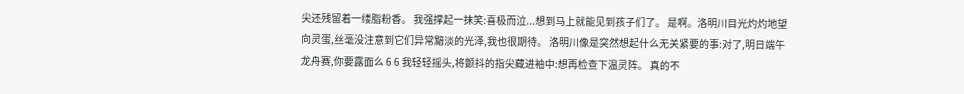尖还残留着一缕脂粉香。 我强撑起一抹笑:喜极而泣...想到马上就能见到孩子们了。 是啊。洛明川目光灼灼地望向灵蛋,丝毫没注意到它们异常黯淡的光泽,我也很期待。 洛明川像是突然想起什么无关紧要的事:对了,明日端午龙舟赛,你要露面么 6 6 我轻轻摇头,将颤抖的指尖藏进袖中:想再检查下温灵阵。 真的不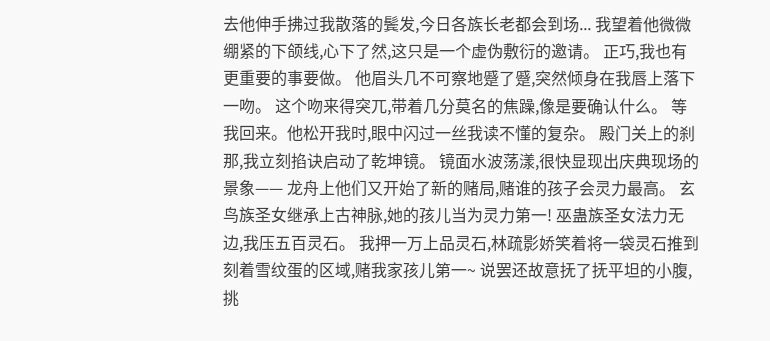去他伸手拂过我散落的鬓发,今日各族长老都会到场... 我望着他微微绷紧的下颌线,心下了然,这只是一个虚伪敷衍的邀请。 正巧,我也有更重要的事要做。 他眉头几不可察地蹙了蹙,突然倾身在我唇上落下一吻。 这个吻来得突兀,带着几分莫名的焦躁,像是要确认什么。 等我回来。他松开我时,眼中闪过一丝我读不懂的复杂。 殿门关上的刹那,我立刻掐诀启动了乾坤镜。 镜面水波荡漾,很快显现出庆典现场的景象—— 龙舟上他们又开始了新的赌局,赌谁的孩子会灵力最高。 玄鸟族圣女继承上古神脉,她的孩儿当为灵力第一! 巫蛊族圣女法力无边,我压五百灵石。 我押一万上品灵石,林疏影娇笑着将一袋灵石推到刻着雪纹蛋的区域,赌我家孩儿第一~ 说罢还故意抚了抚平坦的小腹,挑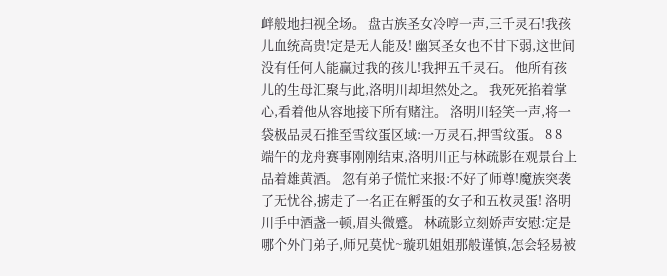衅般地扫视全场。 盘古族圣女冷哼一声,三千灵石!我孩儿血统高贵!定是无人能及! 幽冥圣女也不甘下弱,这世间没有任何人能赢过我的孩儿!我押五千灵石。 他所有孩儿的生母汇聚与此,洛明川却坦然处之。 我死死掐着掌心,看着他从容地接下所有赌注。 洛明川轻笑一声,将一袋极品灵石推至雪纹蛋区域:一万灵石,押雪纹蛋。 8 8 端午的龙舟赛事刚刚结束,洛明川正与林疏影在观景台上品着雄黄酒。 忽有弟子慌忙来报:不好了师尊!魔族突袭了无忧谷,掳走了一名正在孵蛋的女子和五枚灵蛋! 洛明川手中酒盏一顿,眉头微蹙。 林疏影立刻娇声安慰:定是哪个外门弟子,师兄莫忧~璇玑姐姐那般谨慎,怎会轻易被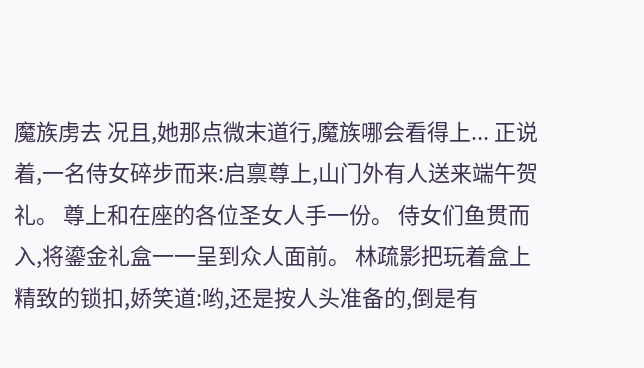魔族虏去 况且,她那点微末道行,魔族哪会看得上... 正说着,一名侍女碎步而来:启禀尊上,山门外有人送来端午贺礼。 尊上和在座的各位圣女人手一份。 侍女们鱼贯而入,将鎏金礼盒一一呈到众人面前。 林疏影把玩着盒上精致的锁扣,娇笑道:哟,还是按人头准备的,倒是有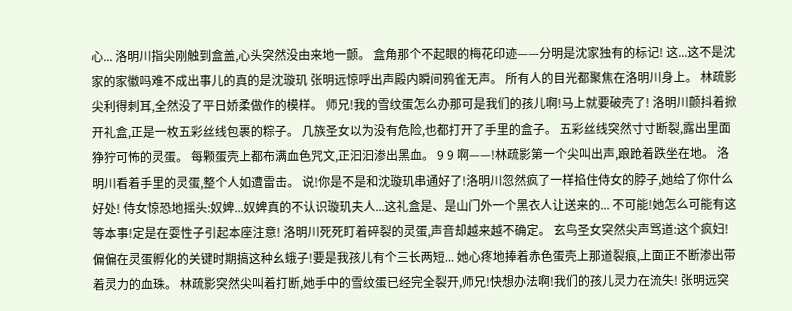心... 洛明川指尖刚触到盒盖,心头突然没由来地一颤。 盒角那个不起眼的梅花印迹——分明是沈家独有的标记! 这...这不是沈家的家徽吗难不成出事儿的真的是沈璇玑 张明远惊呼出声殿内瞬间鸦雀无声。 所有人的目光都聚焦在洛明川身上。 林疏影尖利得刺耳,全然没了平日娇柔做作的模样。 师兄!我的雪纹蛋怎么办那可是我们的孩儿啊!马上就要破壳了! 洛明川颤抖着掀开礼盒,正是一枚五彩丝线包裹的粽子。 几族圣女以为没有危险,也都打开了手里的盒子。 五彩丝线突然寸寸断裂,露出里面狰狞可怖的灵蛋。 每颗蛋壳上都布满血色咒文,正汩汩渗出黑血。 9 9 啊——!林疏影第一个尖叫出声,踉跄着跌坐在地。 洛明川看着手里的灵蛋,整个人如遭雷击。 说!你是不是和沈璇玑串通好了!洛明川忽然疯了一样掐住侍女的脖子,她给了你什么好处! 侍女惊恐地摇头:奴婢...奴婢真的不认识璇玑夫人...这礼盒是、是山门外一个黑衣人让送来的... 不可能!她怎么可能有这等本事!定是在耍性子引起本座注意! 洛明川死死盯着碎裂的灵蛋,声音却越来越不确定。 玄鸟圣女突然尖声骂道:这个疯妇!偏偏在灵蛋孵化的关键时期搞这种幺蛾子!要是我孩儿有个三长两短... 她心疼地捧着赤色蛋壳上那道裂痕,上面正不断渗出带着灵力的血珠。 林疏影突然尖叫着打断,她手中的雪纹蛋已经完全裂开,师兄!快想办法啊!我们的孩儿灵力在流失! 张明远突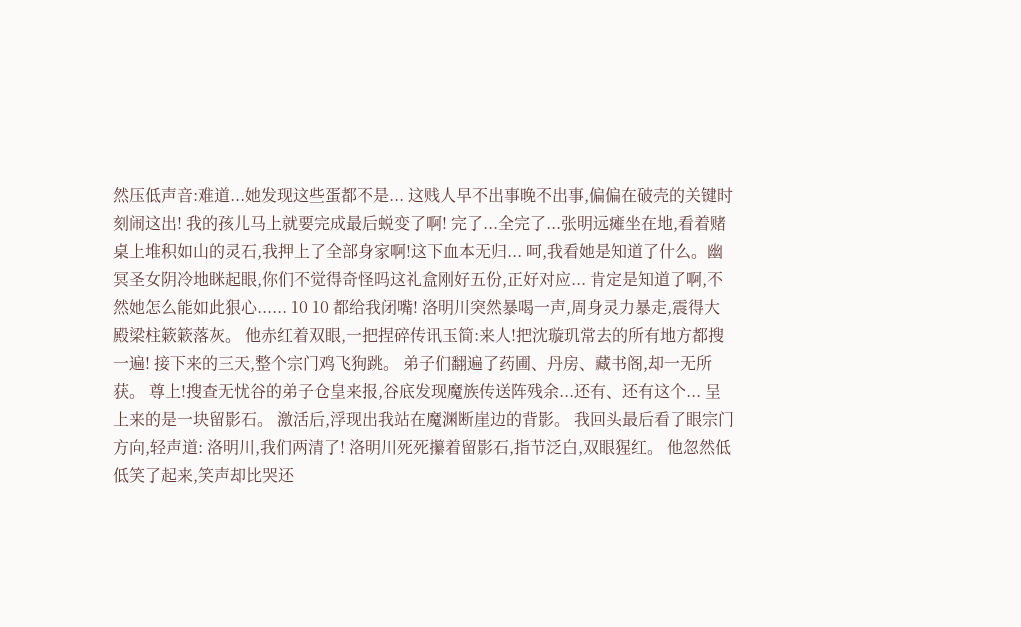然压低声音:难道...她发现这些蛋都不是... 这贱人早不出事晚不出事,偏偏在破壳的关键时刻闹这出! 我的孩儿马上就要完成最后蜕变了啊! 完了...全完了...张明远瘫坐在地,看着赌桌上堆积如山的灵石,我押上了全部身家啊!这下血本无归... 呵,我看她是知道了什么。幽冥圣女阴冷地眯起眼,你们不觉得奇怪吗这礼盒刚好五份,正好对应... 肯定是知道了啊,不然她怎么能如此狠心...... 10 10 都给我闭嘴! 洛明川突然暴喝一声,周身灵力暴走,震得大殿梁柱簌簌落灰。 他赤红着双眼,一把捏碎传讯玉简:来人!把沈璇玑常去的所有地方都搜一遍! 接下来的三天,整个宗门鸡飞狗跳。 弟子们翻遍了药圃、丹房、藏书阁,却一无所获。 尊上!搜查无忧谷的弟子仓皇来报,谷底发现魔族传送阵残余...还有、还有这个... 呈上来的是一块留影石。 激活后,浮现出我站在魔渊断崖边的背影。 我回头最后看了眼宗门方向,轻声道: 洛明川,我们两清了! 洛明川死死攥着留影石,指节泛白,双眼猩红。 他忽然低低笑了起来,笑声却比哭还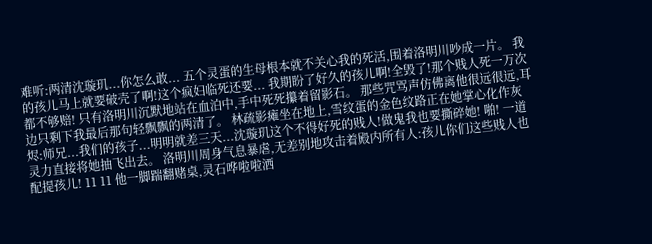难听:两清沈璇玑...你怎么敢... 五个灵蛋的生母根本就不关心我的死活,围着洛明川吵成一片。 我的孩儿马上就要破壳了啊!这个疯妇临死还要... 我期盼了好久的孩儿啊!全毁了!那个贱人死一万次都不够赔! 只有洛明川沉默地站在血泊中,手中死死攥着留影石。 那些咒骂声仿佛离他很远很远,耳边只剩下我最后那句轻飘飘的两清了。 林疏影瘫坐在地上,雪纹蛋的金色纹路正在她掌心化作灰烬:师兄...我们的孩子...明明就差三天...沈璇玑这个不得好死的贱人!做鬼我也要撕碎她! 啪! 一道灵力直接将她抽飞出去。 洛明川周身气息暴虐,无差别地攻击着殿内所有人:孩儿你们这些贱人也配提孩儿! 11 11 他一脚踹翻赌桌,灵石哗啦啦洒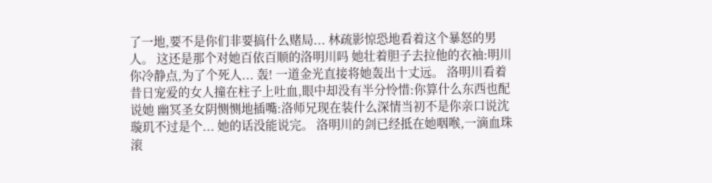了一地,要不是你们非要搞什么赌局... 林疏影惊恐地看着这个暴怒的男人。 这还是那个对她百依百顺的洛明川吗 她壮着胆子去拉他的衣袖:明川你冷静点,为了个死人... 轰! 一道金光直接将她轰出十丈远。 洛明川看着昔日宠爱的女人撞在柱子上吐血,眼中却没有半分怜惜:你算什么东西也配说她 幽冥圣女阴恻恻地插嘴:洛师兄现在装什么深情当初不是你亲口说沈璇玑不过是个... 她的话没能说完。 洛明川的剑已经抵在她咽喉,一滴血珠滚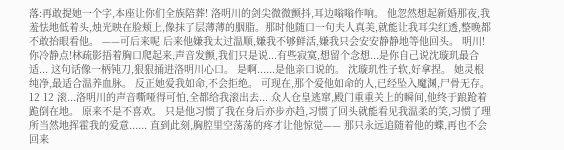落:再敢提她一个字,本座让你们全族陪葬! 洛明川的剑尖微微颤抖,耳边嗡嗡作响。 他忽然想起新婚那夜,我羞怯地低着头,烛光映在脸颊上,像抹了层薄薄的胭脂。那时他随口一句夫人真美,就能让我耳尖红透,整晚都不敢抬眼看他。 ——可后来呢 后来他嫌我太过温顺,嫌我不够鲜活,嫌我只会安安静静地等他回头。 明川!你冷静点!林疏影捂着胸口爬起来,声音发颤,我们只是说...有些寂寞,想留个念想...是你自己说沈璇玑最合适... 这句话像一柄钝刀,狠狠捅进洛明川心口。 是啊......是他亲口说的。 沈璇玑性子软,好拿捏。 她灵根纯净,最适合温养血脉。 反正她爱我如命,不会拒绝。 可现在,那个爱他如命的人,已经坠入魔渊,尸骨无存。 12 12 滚...洛明川的声音嘶哑得可怕,全都给我滚出去... 众人仓皇逃窜,殿门重重关上的瞬间,他终于踉跄着跪倒在地。 原来不是不喜欢。 只是他习惯了我在身后亦步亦趋,习惯了回头就能看见我温柔的笑,习惯了理所当然地挥霍我的爱意...... 直到此刻,胸腔里空荡荡的疼才让他惊觉—— 那只永远追随着他的蝶,再也不会回来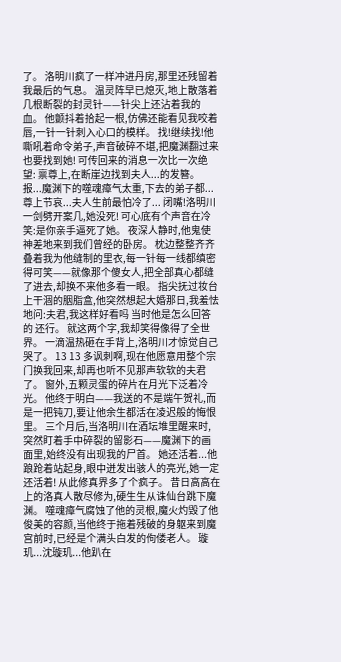了。 洛明川疯了一样冲进丹房,那里还残留着我最后的气息。 温灵阵早已熄灭,地上散落着几根断裂的封灵针——针尖上还沾着我的血。 他颤抖着拾起一根,仿佛还能看见我咬着唇,一针一针刺入心口的模样。 找!继续找!他嘶吼着命令弟子,声音破碎不堪,把魔渊翻过来也要找到她! 可传回来的消息一次比一次绝望: 禀尊上,在断崖边找到夫人...的发簪。 报...魔渊下的噬魂瘴气太重,下去的弟子都... 尊上节哀...夫人生前最怕冷了... 闭嘴!洛明川一剑劈开案几,她没死! 可心底有个声音在冷笑:是你亲手逼死了她。 夜深人静时,他鬼使神差地来到我们曾经的卧房。 枕边整整齐齐叠着我为他缝制的里衣,每一针每一线都缜密得可笑——就像那个傻女人,把全部真心都缝了进去,却换不来他多看一眼。 指尖抚过妆台上干涸的胭脂盒,他突然想起大婚那日,我羞怯地问:夫君,我这样好看吗 当时他是怎么回答的 还行。 就这两个字,我却笑得像得了全世界。 一滴温热砸在手背上,洛明川才惊觉自己哭了。 13 13 多讽刺啊,现在他愿意用整个宗门换我回来,却再也听不见那声软软的夫君了。 窗外,五颗灵蛋的碎片在月光下泛着冷光。 他终于明白——我送的不是端午贺礼,而是一把钝刀,要让他余生都活在凌迟般的悔恨里。 三个月后,当洛明川在酒坛堆里醒来时,突然盯着手中碎裂的留影石——魔渊下的画面里,始终没有出现我的尸首。 她还活着...他踉跄着站起身,眼中迸发出骇人的亮光,她一定还活着! 从此修真界多了个疯子。 昔日高高在上的洛真人散尽修为,硬生生从诛仙台跳下魔渊。 噬魂瘴气腐蚀了他的灵根,魔火灼毁了他俊美的容颜,当他终于拖着残破的身躯来到魔宫前时,已经是个满头白发的佝偻老人。 璇玑...沈璇玑...他趴在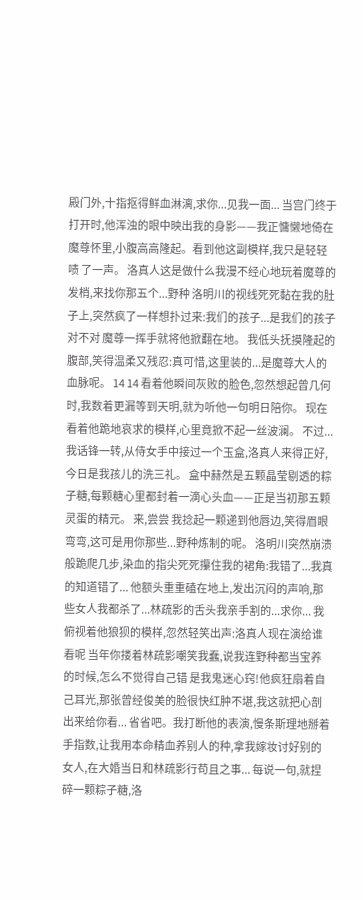殿门外,十指抠得鲜血淋漓,求你...见我一面... 当宫门终于打开时,他浑浊的眼中映出我的身影——我正慵懒地倚在魔尊怀里,小腹高高隆起。看到他这副模样,我只是轻轻啧 了一声。 洛真人这是做什么我漫不经心地玩着魔尊的发梢,来找你那五个...野种 洛明川的视线死死黏在我的肚子上,突然疯了一样想扑过来:我们的孩子...是我们的孩子对不对 魔尊一挥手就将他掀翻在地。 我低头抚摸隆起的腹部,笑得温柔又残忍:真可惜,这里装的...是魔尊大人的血脉呢。 14 14 看着他瞬间灰败的脸色,忽然想起曾几何时,我数着更漏等到天明,就为听他一句明日陪你。 现在看着他跪地哀求的模样,心里竟掀不起一丝波澜。 不过...我话锋一转,从侍女手中接过一个玉盒,洛真人来得正好,今日是我孩儿的洗三礼。 盒中赫然是五颗晶莹剔透的粽子糖,每颗糖心里都封着一滴心头血——正是当初那五颗灵蛋的精元。 来,尝尝 我捻起一颗递到他唇边,笑得眉眼弯弯,这可是用你那些...野种炼制的呢。 洛明川突然崩溃般跪爬几步,染血的指尖死死攥住我的裙角:我错了...我真的知道错了... 他额头重重磕在地上,发出沉闷的声响,那些女人我都杀了...林疏影的舌头我亲手割的...求你... 我俯视着他狼狈的模样,忽然轻笑出声:洛真人现在演给谁看呢 当年你搂着林疏影嘲笑我蠢,说我连野种都当宝养的时候,怎么不觉得自己错 是我鬼迷心窍!他疯狂扇着自己耳光,那张曾经俊美的脸很快红肿不堪,我这就把心剖出来给你看... 省省吧。我打断他的表演,慢条斯理地掰着手指数,让我用本命精血养别人的种,拿我嫁妆讨好别的女人,在大婚当日和林疏影行苟且之事... 每说一句,就捏碎一颗粽子糖,洛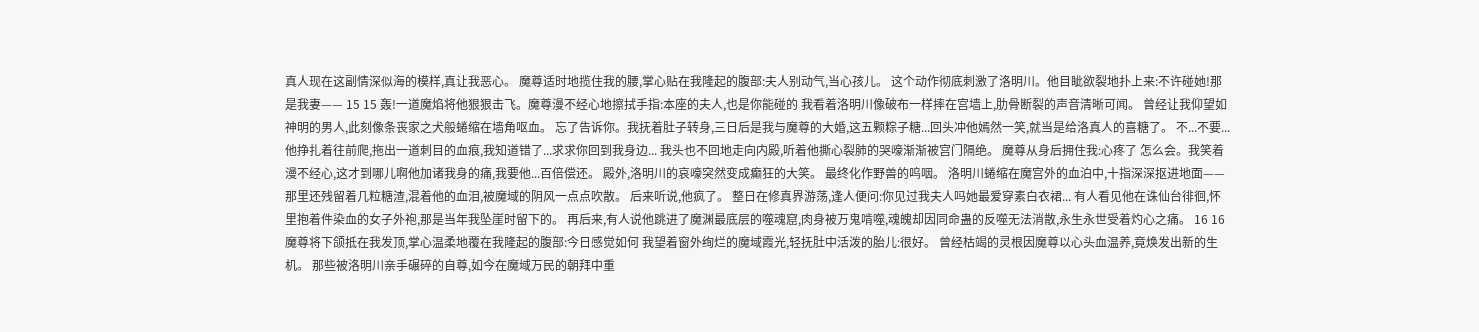真人现在这副情深似海的模样,真让我恶心。 魔尊适时地揽住我的腰,掌心贴在我隆起的腹部:夫人别动气,当心孩儿。 这个动作彻底刺激了洛明川。他目眦欲裂地扑上来:不许碰她!那是我妻—— 15 15 轰!一道魔焰将他狠狠击飞。魔尊漫不经心地擦拭手指:本座的夫人,也是你能碰的 我看着洛明川像破布一样摔在宫墙上,肋骨断裂的声音清晰可闻。 曾经让我仰望如神明的男人,此刻像条丧家之犬般蜷缩在墙角呕血。 忘了告诉你。我抚着肚子转身,三日后是我与魔尊的大婚,这五颗粽子糖...回头冲他嫣然一笑,就当是给洛真人的喜糖了。 不...不要...他挣扎着往前爬,拖出一道刺目的血痕,我知道错了...求求你回到我身边... 我头也不回地走向内殿,听着他撕心裂肺的哭嚎渐渐被宫门隔绝。 魔尊从身后拥住我:心疼了 怎么会。我笑着漫不经心,这才到哪儿啊他加诸我身的痛,我要他...百倍偿还。 殿外,洛明川的哀嚎突然变成癫狂的大笑。 最终化作野兽的呜咽。 洛明川蜷缩在魔宫外的血泊中,十指深深抠进地面——那里还残留着几粒糖渣,混着他的血泪,被魔域的阴风一点点吹散。 后来听说,他疯了。 整日在修真界游荡,逢人便问:你见过我夫人吗她最爱穿素白衣裙... 有人看见他在诛仙台徘徊,怀里抱着件染血的女子外袍,那是当年我坠崖时留下的。 再后来,有人说他跳进了魔渊最底层的噬魂窟,肉身被万鬼啃噬,魂魄却因同命蛊的反噬无法消散,永生永世受着灼心之痛。 16 16 魔尊将下颌抵在我发顶,掌心温柔地覆在我隆起的腹部:今日感觉如何 我望着窗外绚烂的魔域霞光,轻抚肚中活泼的胎儿:很好。 曾经枯竭的灵根因魔尊以心头血温养,竟焕发出新的生机。 那些被洛明川亲手碾碎的自尊,如今在魔域万民的朝拜中重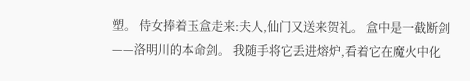塑。 侍女捧着玉盒走来:夫人,仙门又送来贺礼。 盒中是一截断剑——洛明川的本命剑。 我随手将它丢进熔炉,看着它在魔火中化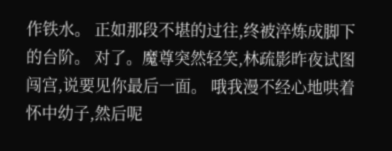作铁水。 正如那段不堪的过往,终被淬炼成脚下的台阶。 对了。魔尊突然轻笑,林疏影昨夜试图闯宫,说要见你最后一面。 哦我漫不经心地哄着怀中幼子,然后呢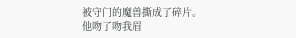被守门的魔兽撕成了碎片。他吻了吻我眉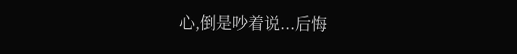心,倒是吵着说...后悔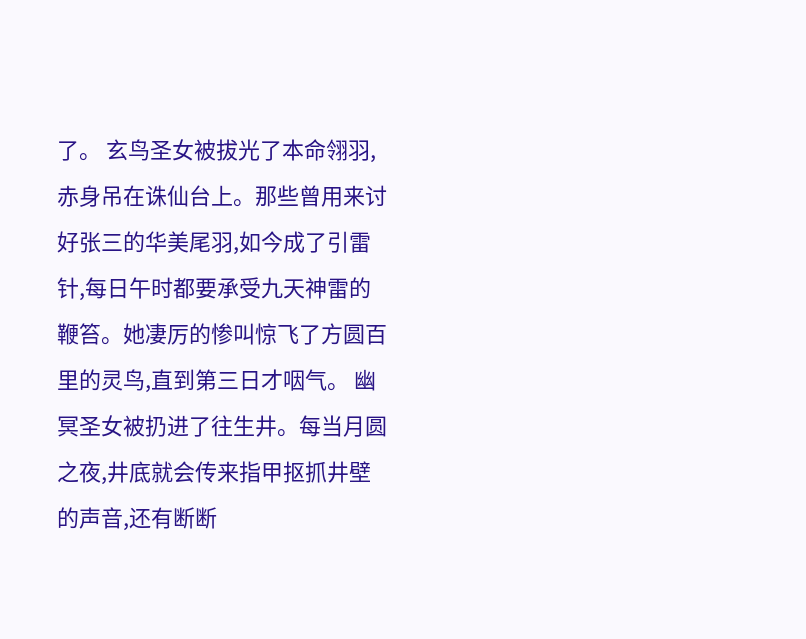了。 玄鸟圣女被拔光了本命翎羽,赤身吊在诛仙台上。那些曾用来讨好张三的华美尾羽,如今成了引雷针,每日午时都要承受九天神雷的鞭笞。她凄厉的惨叫惊飞了方圆百里的灵鸟,直到第三日才咽气。 幽冥圣女被扔进了往生井。每当月圆之夜,井底就会传来指甲抠抓井壁的声音,还有断断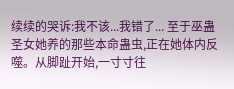续续的哭诉:我不该...我错了... 至于巫蛊圣女她养的那些本命蛊虫,正在她体内反噬。从脚趾开始,一寸寸往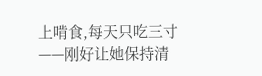上啃食,每天只吃三寸——刚好让她保持清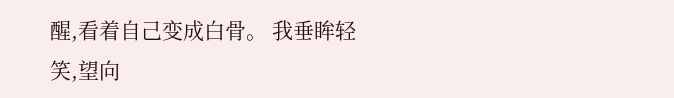醒,看着自己变成白骨。 我垂眸轻笑,望向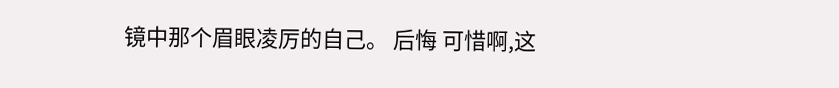镜中那个眉眼凌厉的自己。 后悔 可惜啊,这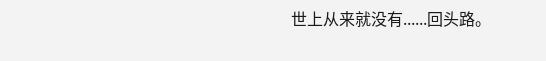世上从来就没有......回头路。